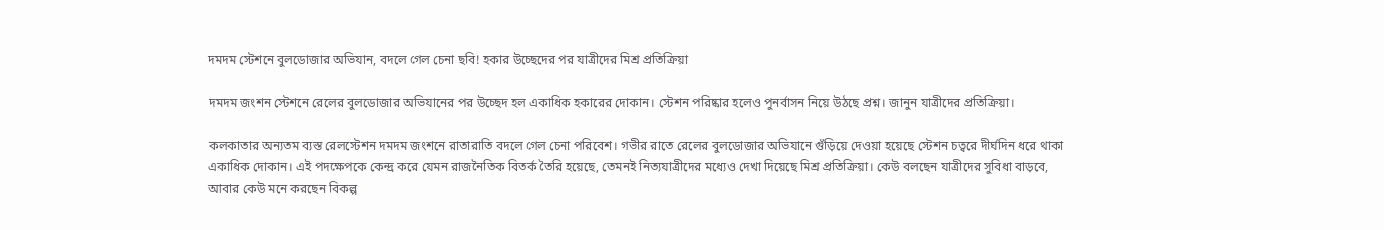দমদম স্টেশনে বুলডোজার অভিযান, বদলে গেল চেনা ছবি! হকার উচ্ছেদের পর যাত্রীদের মিশ্র প্রতিক্রিয়া

দমদম জংশন স্টেশনে রেলের বুলডোজার অভিযানের পর উচ্ছেদ হল একাধিক হকারের দোকান। স্টেশন পরিষ্কার হলেও পুনর্বাসন নিয়ে উঠছে প্রশ্ন। জানুন যাত্রীদের প্রতিক্রিয়া।

কলকাতার অন্যতম ব্যস্ত রেলস্টেশন দমদম জংশনে রাতারাতি বদলে গেল চেনা পরিবেশ। গভীর রাতে রেলের বুলডোজার অভিযানে গুঁড়িয়ে দেওয়া হয়েছে স্টেশন চত্বরে দীর্ঘদিন ধরে থাকা একাধিক দোকান। এই পদক্ষেপকে কেন্দ্র করে যেমন রাজনৈতিক বিতর্ক তৈরি হয়েছে, তেমনই নিত্যযাত্রীদের মধ্যেও দেখা দিয়েছে মিশ্র প্রতিক্রিয়া। কেউ বলছেন যাত্রীদের সুবিধা বাড়বে, আবার কেউ মনে করছেন বিকল্প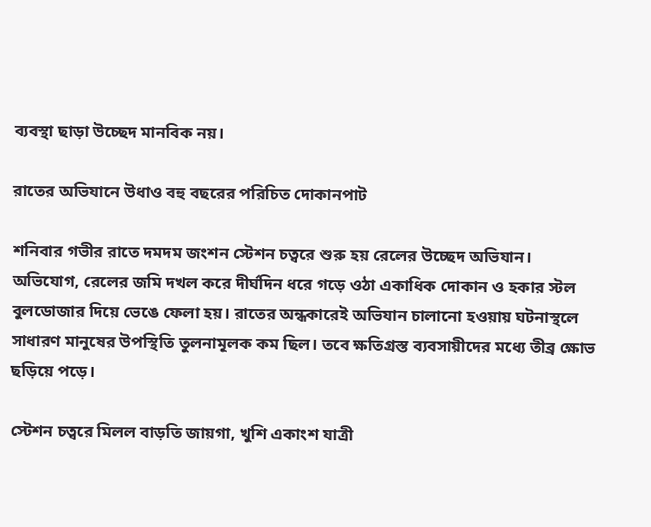ব্যবস্থা ছাড়া উচ্ছেদ মানবিক নয়।

রাতের অভিযানে উধাও বহু বছরের পরিচিত দোকানপাট

শনিবার গভীর রাতে দমদম জংশন স্টেশন চত্বরে শুরু হয় রেলের উচ্ছেদ অভিযান। অভিযোগ, রেলের জমি দখল করে দীর্ঘদিন ধরে গড়ে ওঠা একাধিক দোকান ও হকার স্টল বুলডোজার দিয়ে ভেঙে ফেলা হয়। রাতের অন্ধকারেই অভিযান চালানো হওয়ায় ঘটনাস্থলে সাধারণ মানুষের উপস্থিতি তুলনামূলক কম ছিল। তবে ক্ষতিগ্রস্ত ব্যবসায়ীদের মধ্যে তীব্র ক্ষোভ ছড়িয়ে পড়ে।

স্টেশন চত্বরে মিলল বাড়তি জায়গা, খুশি একাংশ যাত্রী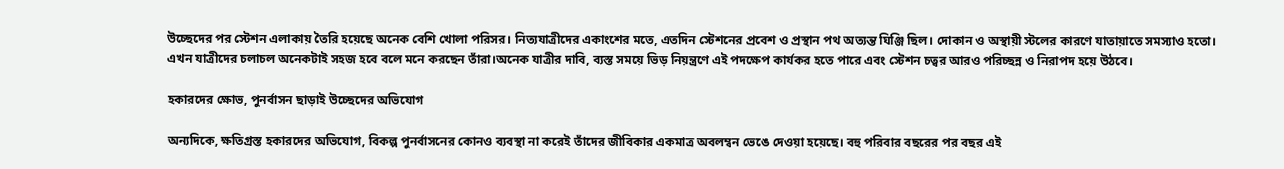উচ্ছেদের পর স্টেশন এলাকায় তৈরি হয়েছে অনেক বেশি খোলা পরিসর। নিত্যযাত্রীদের একাংশের মতে, এতদিন স্টেশনের প্রবেশ ও প্রস্থান পথ অত্যন্ত ঘিঞ্জি ছিল। দোকান ও অস্থায়ী স্টলের কারণে যাতায়াতে সমস্যাও হতো। এখন যাত্রীদের চলাচল অনেকটাই সহজ হবে বলে মনে করছেন তাঁরা।অনেক যাত্রীর দাবি, ব্যস্ত সময়ে ভিড় নিয়ন্ত্রণে এই পদক্ষেপ কার্যকর হতে পারে এবং স্টেশন চত্বর আরও পরিচ্ছন্ন ও নিরাপদ হয়ে উঠবে।

হকারদের ক্ষোভ, পুনর্বাসন ছাড়াই উচ্ছেদের অভিযোগ

অন্যদিকে, ক্ষতিগ্রস্ত হকারদের অভিযোগ, বিকল্প পুনর্বাসনের কোনও ব্যবস্থা না করেই তাঁদের জীবিকার একমাত্র অবলম্বন ভেঙে দেওয়া হয়েছে। বহু পরিবার বছরের পর বছর এই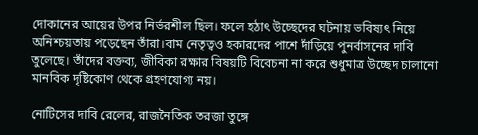দোকানের আয়ের উপর নির্ভরশীল ছিল। ফলে হঠাৎ উচ্ছেদের ঘটনায় ভবিষ্যৎ নিয়ে অনিশ্চয়তায় পড়েছেন তাঁরা।বাম নেতৃত্বও হকারদের পাশে দাঁড়িয়ে পুনর্বাসনের দাবি তুলেছে। তাঁদের বক্তব্য, জীবিকা রক্ষার বিষয়টি বিবেচনা না করে শুধুমাত্র উচ্ছেদ চালানো মানবিক দৃষ্টিকোণ থেকে গ্রহণযোগ্য নয়।

নোটিসের দাবি রেলের, রাজনৈতিক তরজা তুঙ্গে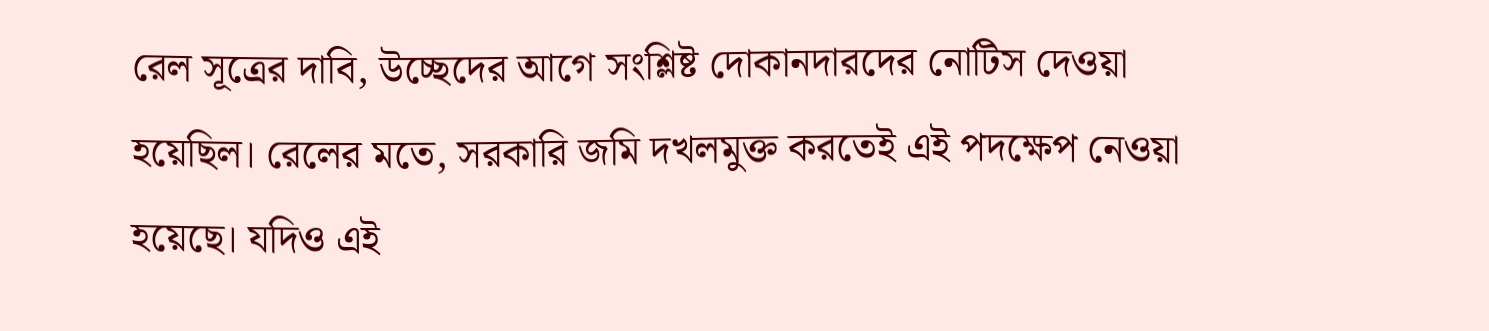রেল সূত্রের দাবি, উচ্ছেদের আগে সংশ্লিষ্ট দোকানদারদের নোটিস দেওয়া হয়েছিল। রেলের মতে, সরকারি জমি দখলমুক্ত করতেই এই পদক্ষেপ নেওয়া হয়েছে। যদিও এই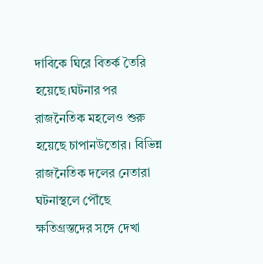দাবিকে ঘিরে বিতর্ক তৈরি হয়েছে।ঘটনার পর রাজনৈতিক মহলেও শুরু হয়েছে চাপানউতোর। বিভিন্ন রাজনৈতিক দলের নেতারা ঘটনাস্থলে পৌঁছে ক্ষতিগ্রস্তদের সঙ্গে দেখা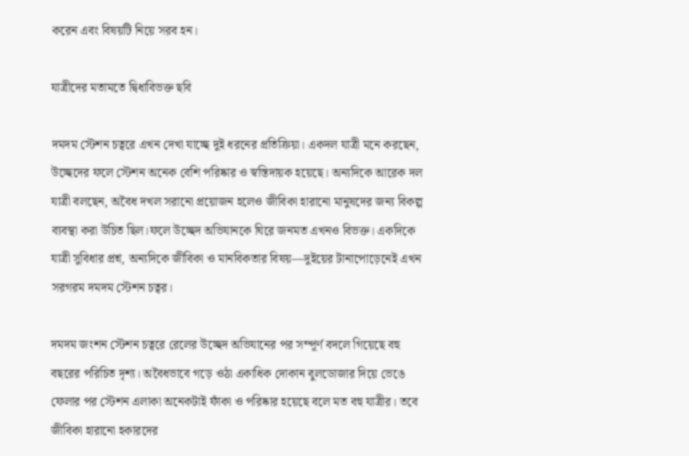করেন এবং বিষয়টি নিয়ে সরব হন।

যাত্রীদের মতামতে দ্বিধাবিভক্ত ছবি

দমদম স্টেশন চত্বরে এখন দেখা যাচ্ছে দুই ধরনের প্রতিক্রিয়া। একদল যাত্রী মনে করছেন, উচ্ছেদের ফলে স্টেশন অনেক বেশি পরিষ্কার ও স্বস্তিদায়ক হয়েছে। অন্যদিকে আরেক দল যাত্রী বলছেন, অবৈধ দখল সরানো প্রয়োজন হলেও জীবিকা হারানো মানুষদের জন্য বিকল্প ব্যবস্থা করা উচিত ছিল।ফলে উচ্ছেদ অভিযানকে ঘিরে জনমত এখনও বিভক্ত। একদিকে যাত্রী সুবিধার প্রশ্ন, অন্যদিকে জীবিকা ও মানবিকতার বিষয়—দুইয়ের টানাপোড়েনেই এখন সরগরম দমদম স্টেশন চত্বর।

দমদম জংশন স্টেশন চত্বরে রেলের উচ্ছেদ অভিযানের পর সম্পূর্ণ বদলে গিয়েছে বহু বছরের পরিচিত দৃশ্য। অবৈধভাবে গড়ে ওঠা একাধিক দোকান বুলডোজার দিয়ে ভেঙে ফেলার পর স্টেশন এলাকা অনেকটাই ফাঁকা ও পরিষ্কার হয়েছে বলে মত বহু যাত্রীর। তবে জীবিকা হারানো হকারদের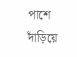পাশে দাঁড়িয়ে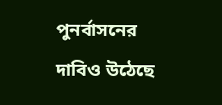পুনর্বাসনের দাবিও উঠেছে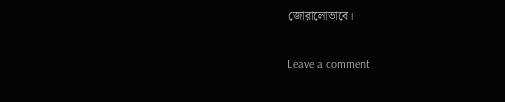জোরালোভাবে।

Leave a comment